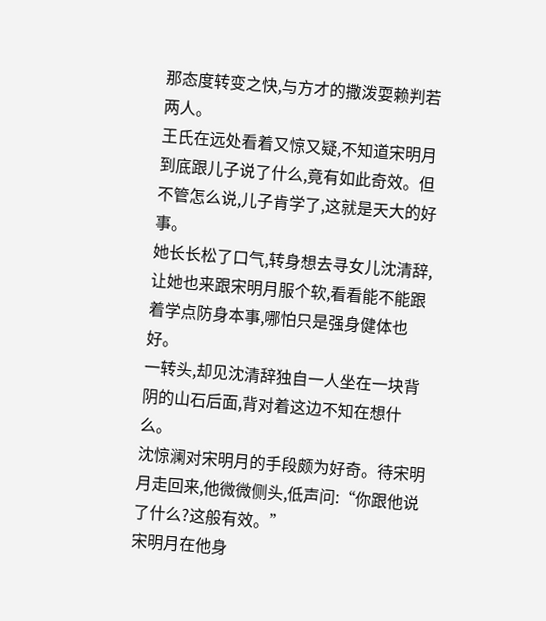那态度转变之快,与方才的撒泼耍赖判若两人。
王氏在远处看着又惊又疑,不知道宋明月到底跟儿子说了什么,竟有如此奇效。但不管怎么说,儿子肯学了,这就是天大的好事。
她长长松了口气,转身想去寻女儿沈清辞,让她也来跟宋明月服个软,看看能不能跟着学点防身本事,哪怕只是强身健体也好。
一转头,却见沈清辞独自一人坐在一块背阴的山石后面,背对着这边不知在想什么。
沈惊澜对宋明月的手段颇为好奇。待宋明月走回来,他微微侧头,低声问:“你跟他说了什么?这般有效。”
宋明月在他身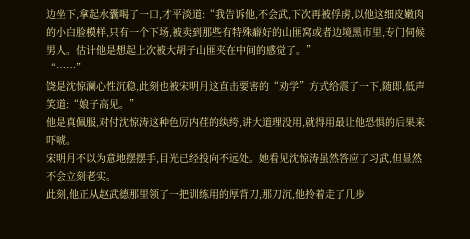边坐下,拿起水囊喝了一口,才平淡道:“我告诉他,不会武,下次再被俘虏,以他这细皮嫩肉的小白脸模样,只有一个下场,被卖到那些有特殊癖好的山匪窝或者边境黑市里,专门伺候男人。估计他是想起上次被大胡子山匪夹在中间的感觉了。”
“……”
饶是沈惊澜心性沉稳,此刻也被宋明月这直击要害的“劝学”方式给震了一下,随即,低声笑道:“娘子高见。”
他是真佩服,对付沈惊涛这种色厉内荏的纨绔,讲大道理没用,就得用最让他恐惧的后果来吓唬。
宋明月不以为意地摆摆手,目光已经投向不远处。她看见沈惊涛虽然答应了习武,但显然不会立刻老实。
此刻,他正从赵武德那里领了一把训练用的厚背刀,那刀沉,他拎着走了几步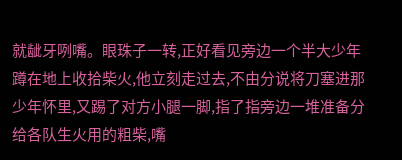就龇牙咧嘴。眼珠子一转,正好看见旁边一个半大少年蹲在地上收拾柴火,他立刻走过去,不由分说将刀塞进那少年怀里,又踢了对方小腿一脚,指了指旁边一堆准备分给各队生火用的粗柴,嘴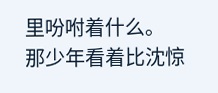里吩咐着什么。
那少年看着比沈惊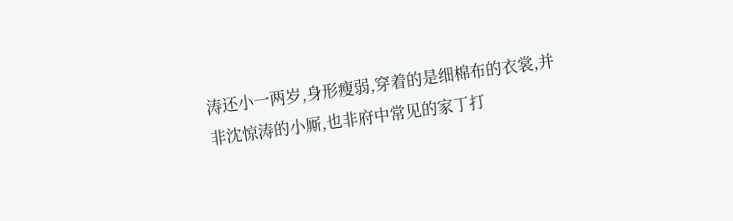涛还小一两岁,身形瘦弱,穿着的是细棉布的衣裳,并非沈惊涛的小厮,也非府中常见的家丁打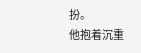扮。
他抱着沉重